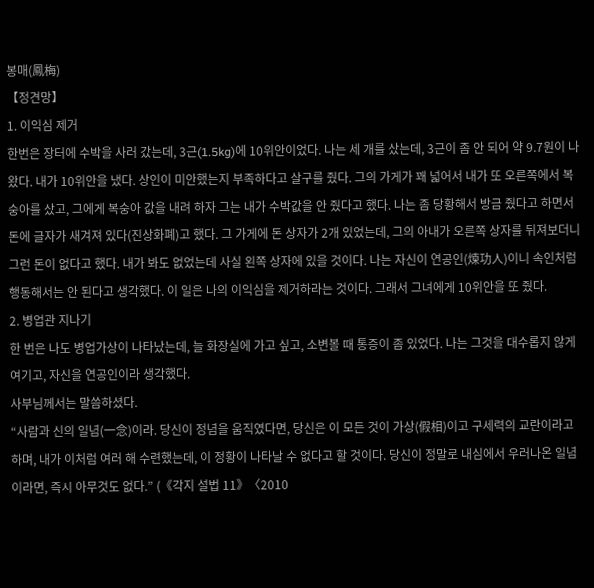봉매(鳳梅)
【정견망】
1. 이익심 제거
한번은 장터에 수박을 사러 갔는데, 3근(1.5kg)에 10위안이었다. 나는 세 개를 샀는데, 3근이 좀 안 되어 약 9.7원이 나왔다. 내가 10위안을 냈다. 상인이 미안했는지 부족하다고 살구를 줬다. 그의 가게가 꽤 넓어서 내가 또 오른쪽에서 복숭아를 샀고, 그에게 복숭아 값을 내려 하자 그는 내가 수박값을 안 줬다고 했다. 나는 좀 당황해서 방금 줬다고 하면서 돈에 글자가 새겨져 있다(진상화폐)고 했다. 그 가게에 돈 상자가 2개 있었는데, 그의 아내가 오른쪽 상자를 뒤져보더니 그런 돈이 없다고 했다. 내가 봐도 없었는데 사실 왼쪽 상자에 있을 것이다. 나는 자신이 연공인(煉功人)이니 속인처럼 행동해서는 안 된다고 생각했다. 이 일은 나의 이익심을 제거하라는 것이다. 그래서 그녀에게 10위안을 또 줬다.
2. 병업관 지나기
한 번은 나도 병업가상이 나타났는데, 늘 화장실에 가고 싶고, 소변볼 때 통증이 좀 있었다. 나는 그것을 대수롭지 않게 여기고, 자신을 연공인이라 생각했다.
사부님께서는 말씀하셨다.
“사람과 신의 일념(一念)이라. 당신이 정념을 움직였다면, 당신은 이 모든 것이 가상(假相)이고 구세력의 교란이라고 하며, 내가 이처럼 여러 해 수련했는데, 이 정황이 나타날 수 없다고 할 것이다. 당신이 정말로 내심에서 우러나온 일념이라면, 즉시 아무것도 없다.” (《각지 설법 11》〈2010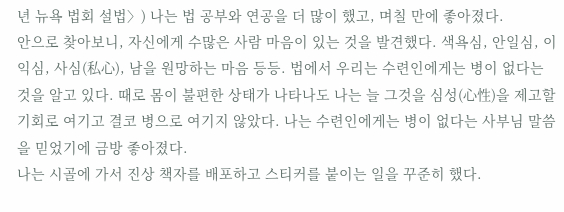년 뉴욕 법회 설법〉) 나는 법 공부와 연공을 더 많이 했고, 며칠 만에 좋아졌다.
안으로 찾아보니, 자신에게 수많은 사람 마음이 있는 것을 발견했다. 색욕심, 안일심, 이익심, 사심(私心), 남을 원망하는 마음 등등. 법에서 우리는 수련인에게는 병이 없다는 것을 알고 있다. 때로 몸이 불편한 상태가 나타나도 나는 늘 그것을 심성(心性)을 제고할 기회로 여기고 결코 병으로 여기지 않았다. 나는 수련인에게는 병이 없다는 사부님 말씀을 믿었기에 금방 좋아졌다.
나는 시골에 가서 진상 책자를 배포하고 스티커를 붙이는 일을 꾸준히 했다.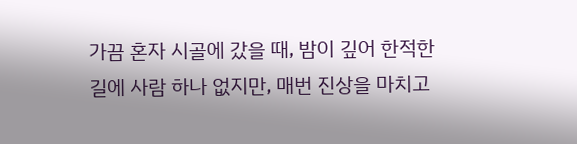가끔 혼자 시골에 갔을 때, 밤이 깊어 한적한 길에 사람 하나 없지만, 매번 진상을 마치고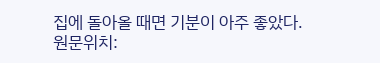집에 돌아올 때면 기분이 아주 좋았다.
원문위치: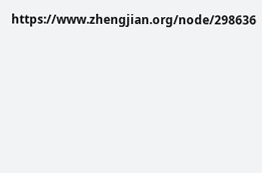https://www.zhengjian.org/node/298636